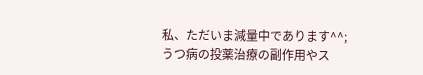私、ただいま減量中であります^^;
うつ病の投薬治療の副作用やス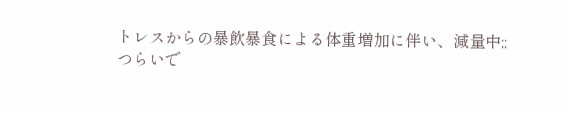トレスからの暴飲暴食による体重増加に伴い、減量中;;
つらいで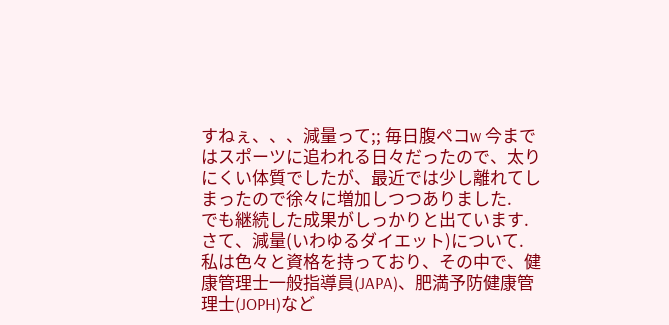すねぇ、、、減量って;; 毎日腹ペコw 今まではスポーツに追われる日々だったので、太りにくい体質でしたが、最近では少し離れてしまったので徐々に増加しつつありました.
でも継続した成果がしっかりと出ています.
さて、減量(いわゆるダイエット)について.
私は色々と資格を持っており、その中で、健康管理士一般指導員(JAPA)、肥満予防健康管理士(JOPH)など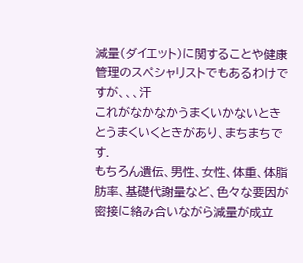減量(ダイエット)に関することや健康管理のスペシャリストでもあるわけですが、、、汗
これがなかなかうまくいかないときとうまくいくときがあり、まちまちです.
もちろん遺伝、男性、女性、体重、体脂肪率、基礎代謝量など、色々な要因が密接に絡み合いながら減量が成立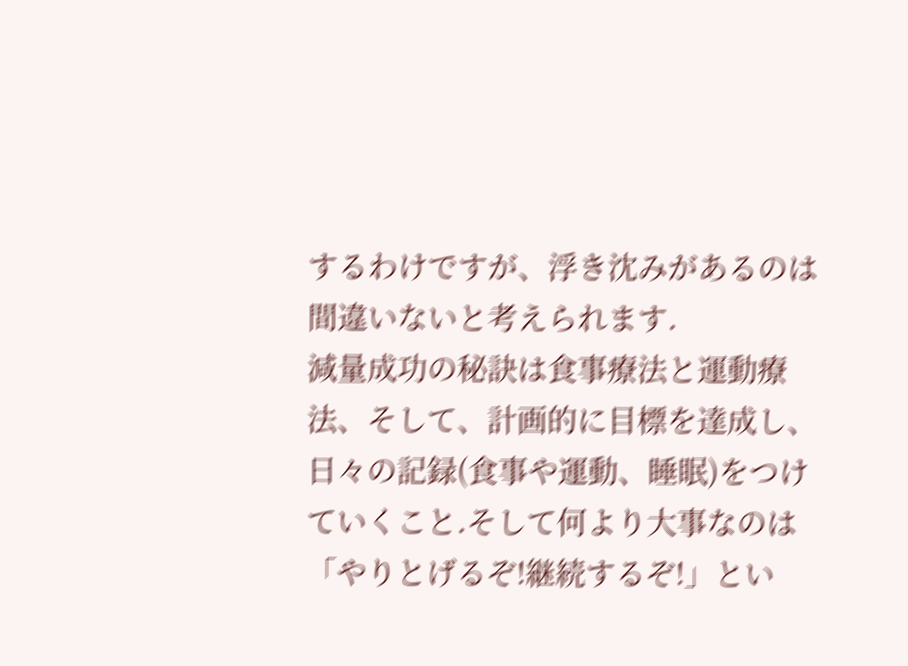するわけですが、浮き沈みがあるのは間違いないと考えられます.
減量成功の秘訣は食事療法と運動療法、そして、計画的に目標を達成し、日々の記録(食事や運動、睡眠)をつけていくこと.そして何より大事なのは「やりとげるぞ!継続するぞ!」とい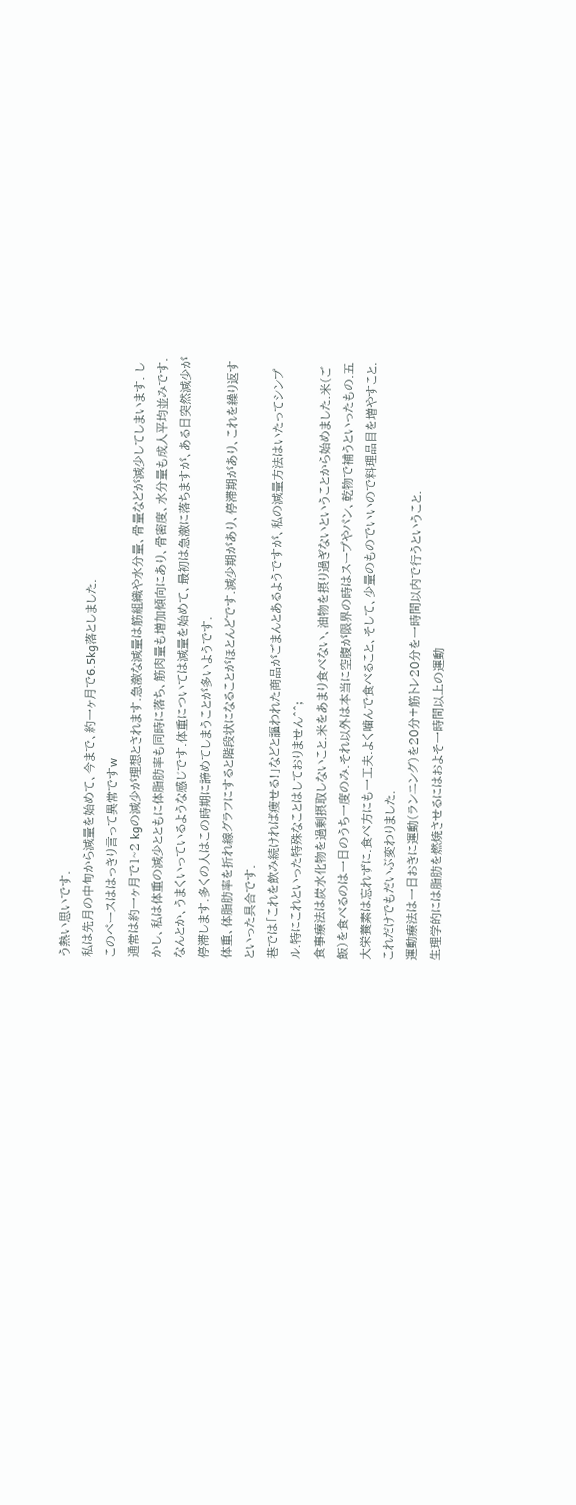う熱い思いです.
私は先月の中旬から減量を始めて、今まで、約一ヶ月で6.5kg落としました.
このペースははっきり言って異常ですw
通常は約一ヶ月で1~2 kgの減少が理想とされます.急激な減量は筋組織や水分量、骨量などが減少してしまいます. しかし、私は体重の減少とともに体脂肪率も同時に落ち、筋肉量も増加傾向にあり、骨密度、水分量も成人平均並みです.
なんとか、うまくいっているような感じです.体重については減量を始めて、最初は急激に落ちますが、ある日突然減少が停滞します.多くの人はこの時期に諦めてしまうことが多いようです.
体重、体脂肪率を折れ線グラフにすると階段状になることがほとんどです.減少期があり、停滞期があり、これを繰り返すといった具合です.
巷では「これを飲み続ければ痩せる!」などと謳われた商品がごまんとあるようですが、私の減量方法はいたってシンプル.特にこれといった特殊なことはしておりません^^;
食事療法は炭水化物を過剰摂取しないこと.米をあまり食べない、油物を摂り過ぎないということから始めました.米(ご飯)を食べるのは一日のうち一度のみ.それ以外は本当に空腹が限界の時はスープやパン、乾物で補うといったもの.五大栄養素は忘れずに.食べ方にも一工夫.よく噛んで食べること、そして、少量のものでいいので料理品目を増やすこと.これだけでもだいぶ変わりました.
運動療法は一日おきに運動(ランニング)を20分+筋トレ20分を一時間以内で行うということ.
生理学的には脂肪を燃焼させるにはおよそ一時間以上の運動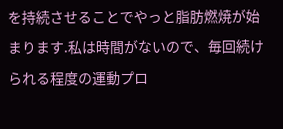を持続させることでやっと脂肪燃焼が始まります.私は時間がないので、毎回続けられる程度の運動プロ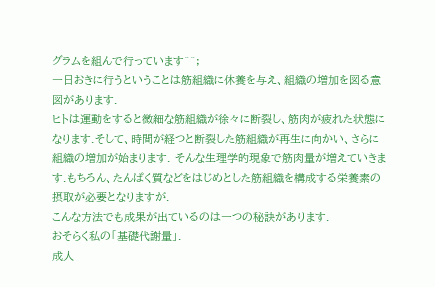グラムを組んで行っています^^;
一日おきに行うということは筋組織に休養を与え、組織の増加を図る意図があります.
ヒトは運動をすると微細な筋組織が徐々に断裂し、筋肉が疲れた状態になります.そして、時間が経つと断裂した筋組織が再生に向かい、さらに組織の増加が始まります. そんな生理学的現象で筋肉量が増えていきます.もちろん、たんぱく質などをはじめとした筋組織を構成する栄養素の摂取が必要となりますが.
こんな方法でも成果が出ているのは一つの秘訣があります.
おそらく私の「基礎代謝量」.
成人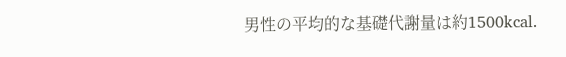男性の平均的な基礎代謝量は約1500kcal.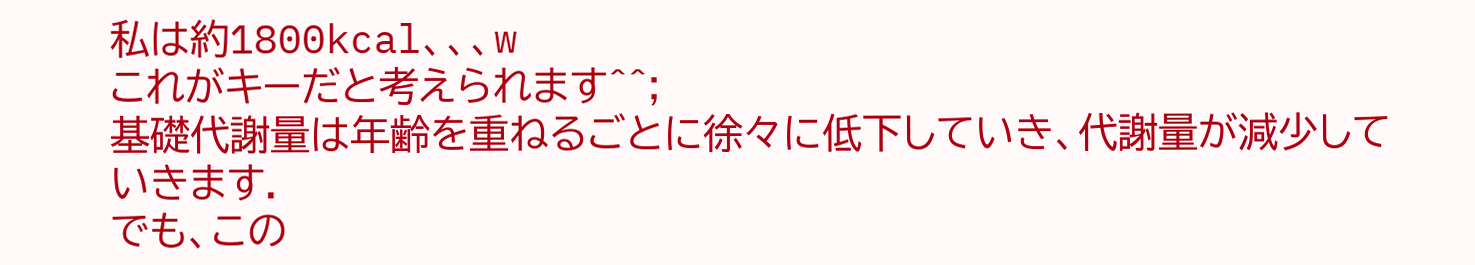私は約1800kcal、、、w
これがキーだと考えられます^^;
基礎代謝量は年齢を重ねるごとに徐々に低下していき、代謝量が減少していきます.
でも、この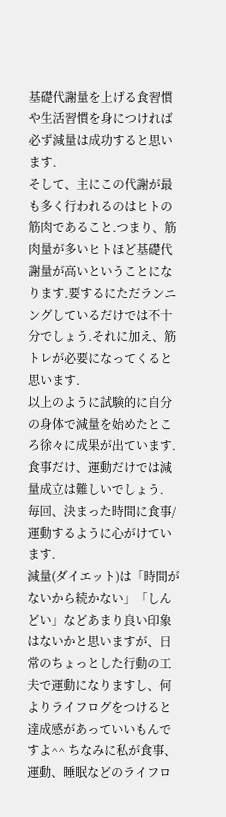基礎代謝量を上げる食習慣や生活習慣を身につければ必ず減量は成功すると思います.
そして、主にこの代謝が最も多く行われるのはヒトの筋肉であること.つまり、筋肉量が多いヒトほど基礎代謝量が高いということになります.要するにただランニングしているだけでは不十分でしょう.それに加え、筋トレが必要になってくると思います.
以上のように試験的に自分の身体で減量を始めたところ徐々に成果が出ています.
食事だけ、運動だけでは減量成立は難しいでしょう.
毎回、決まった時間に食事/運動するように心がけています.
減量(ダイエット)は「時間がないから続かない」「しんどい」などあまり良い印象はないかと思いますが、日常のちょっとした行動の工夫で運動になりますし、何よりライフログをつけると達成感があっていいもんですよ^^ ちなみに私が食事、運動、睡眠などのライフロ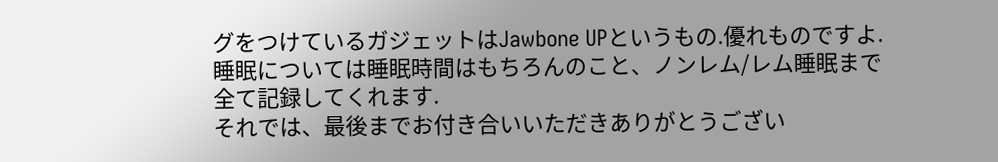グをつけているガジェットはJawbone UPというもの.優れものですよ. 睡眠については睡眠時間はもちろんのこと、ノンレム/レム睡眠まで全て記録してくれます.
それでは、最後までお付き合いいただきありがとうござい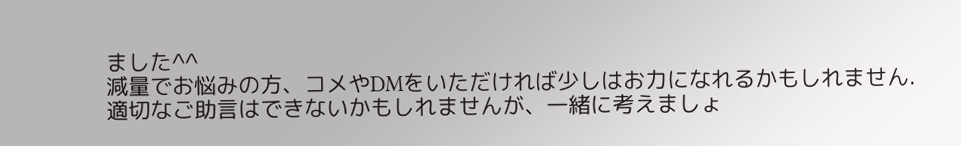ました^^
減量でお悩みの方、コメやDMをいただければ少しはお力になれるかもしれません.
適切なご助言はできないかもしれませんが、一緒に考えましょ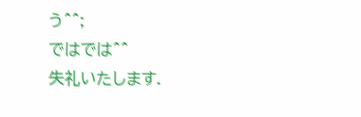う^^;
ではでは^^
失礼いたします.